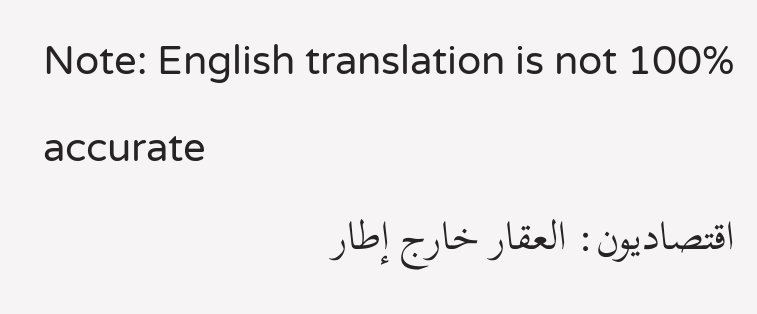Note: English translation is not 100% accurate
اقتصاديون: العقار خارج إطار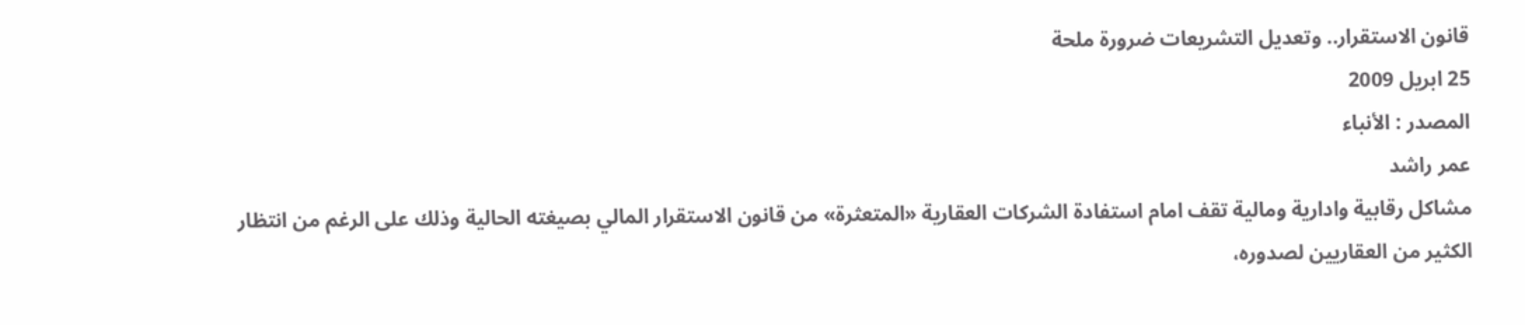قانون الاستقرار.. وتعديل التشريعات ضرورة ملحة
25 ابريل 2009
المصدر : الأنباء
عمر راشد
مشاكل رقابية وادارية ومالية تقف امام استفادة الشركات العقارية «المتعثرة» من قانون الاستقرار المالي بصيغته الحالية وذلك على الرغم من انتظار الكثير من العقاريين لصدوره،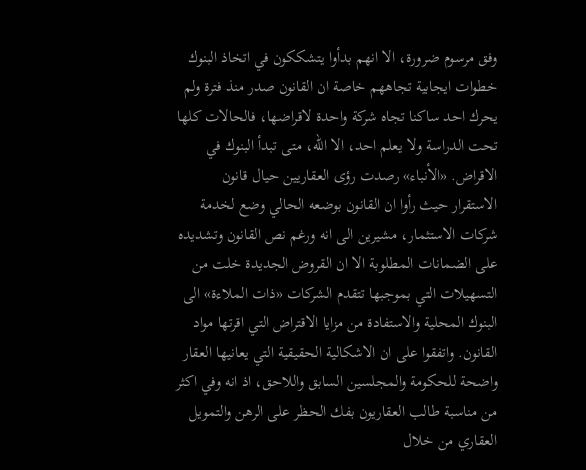وفق مرسوم ضرورة، الا انهم بدأوا يتشككون في اتخاذ البنوك خطوات ايجابية تجاههم خاصة ان القانون صدر منذ فترة ولم يحرك احد ساكنا تجاه شركة واحدة لاقراضها، فالحالات كلها تحت الدراسة ولا يعلم احد، الا الله، متى تبدأ البنوك في الاقراض. «الأنباء» رصدت رؤى العقاريين حيال قانون الاستقرار حيث رأوا ان القانون بوضعه الحالي وضع لخدمة شركات الاستثمار، مشيرين الى انه ورغم نص القانون وتشديده على الضمانات المطلوبة الا ان القروض الجديدة خلت من التسهيلات التي بموجبها تتقدم الشركات «ذات الملاءة» الى البنوك المحلية والاستفادة من مزايا الاقتراض التي اقرتها مواد القانون. واتفقوا على ان الاشكالية الحقيقية التي يعانيها العقار واضحة للحكومة والمجلسين السابق واللاحق، اذ انه وفي اكثر من مناسبة طالب العقاريون بفك الحظر على الرهن والتمويل العقاري من خلال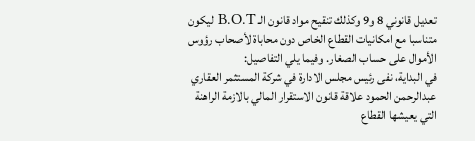تعديل قانوني 8 و9 وكذلك تنقيح مواد قانون الـ B.O.T ليكون متناسبا مع امكانيات القطاع الخاص دون محاباة لأصحاب رؤوس الأموال على حساب الصغار. وفيما يلي التفاصيل:
في البداية، نفى رئيس مجلس الادارة في شركة المستثمر العقاري عبدالرحمن الحمود علاقة قانون الاستقرار المالي بالازمة الراهنة التي يعيشها القطاع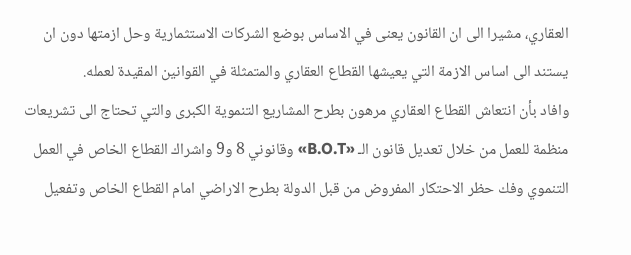العقاري، مشيرا الى ان القانون يعنى في الاساس بوضع الشركات الاستثمارية وحل ازمتها دون ان يستند الى اساس الازمة التي يعيشها القطاع العقاري والمتمثلة في القوانين المقيدة لعمله.
وافاد بأن انتعاش القطاع العقاري مرهون بطرح المشاريع التنموية الكبرى والتي تحتاج الى تشريعات منظمة للعمل من خلال تعديل قانون الـ «B.O.T» وقانوني 8 و9 واشراك القطاع الخاص في العمل التنموي وفك حظر الاحتكار المفروض من قبل الدولة بطرح الاراضي امام القطاع الخاص وتفعيل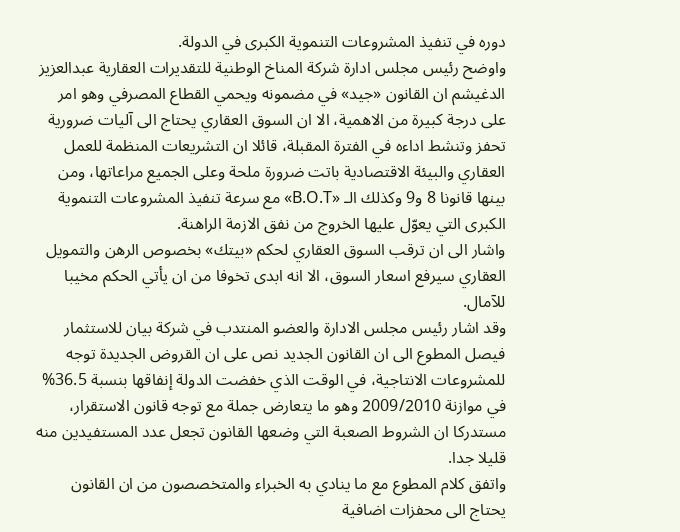دوره في تنفيذ المشروعات التنموية الكبرى في الدولة.
واوضح رئيس مجلس ادارة شركة المناخ الوطنية للتقديرات العقارية عبدالعزيز الدغيشم ان القانون «جيد» في مضمونه ويحمي القطاع المصرفي وهو امر على درجة كبيرة من الاهمية، الا ان السوق العقاري يحتاج الى آليات ضرورية تحفز وتنشط اداءه في الفترة المقبلة، قائلا ان التشريعات المنظمة للعمل العقاري والبيئة الاقتصادية باتت ضرورة ملحة وعلى الجميع مراعاتها، ومن بينها قانونا 8 و9 وكذلك الـ «B.O.T» مع سرعة تنفيذ المشروعات التنموية الكبرى التي يعوّل عليها الخروج من نفق الازمة الراهنة.
واشار الى ان ترقب السوق العقاري لحكم «بيتك» بخصوص الرهن والتمويل العقاري سيرفع اسعار السوق، الا انه ابدى تخوفا من ان يأتي الحكم مخيبا للآمال.
وقد اشار رئيس مجلس الادارة والعضو المنتدب في شركة بيان للاستثمار فيصل المطوع الى ان القانون الجديد نص على ان القروض الجديدة توجه للمشروعات الانتاجية، في الوقت الذي خفضت الدولة إنفاقها بنسبة 36.5% في موازنة 2009/2010 وهو ما يتعارض جملة مع توجه قانون الاستقرار، مستدركا ان الشروط الصعبة التي وضعها القانون تجعل عدد المستفيدين منه قليلا جدا.
واتفق كلام المطوع مع ما ينادي به الخبراء والمتخصصون من ان القانون يحتاج الى محفزات اضافية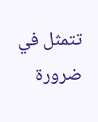تتمثل في ضرورة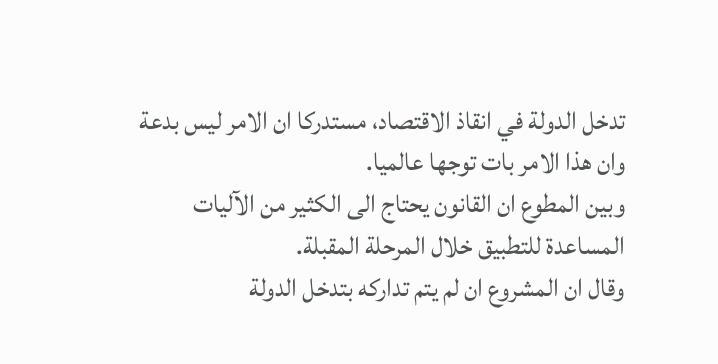تدخل الدولة في انقاذ الاقتصاد، مستدركا ان الامر ليس بدعة وان هذا الامر بات توجها عالميا.
وبين المطوع ان القانون يحتاج الى الكثير من الآليات المساعدة للتطبيق خلال المرحلة المقبلة.
وقال ان المشروع ان لم يتم تداركه بتدخل الدولة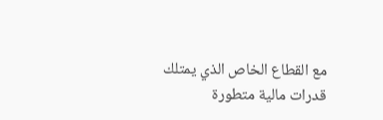مع القطاع الخاص الذي يمتلك قدرات مالية متطورة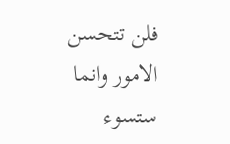فلن تتحسن الامور وانما ستسوء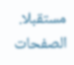مستقبلا.
الصفحات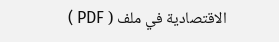الاقتصادية في ملف ( PDF )